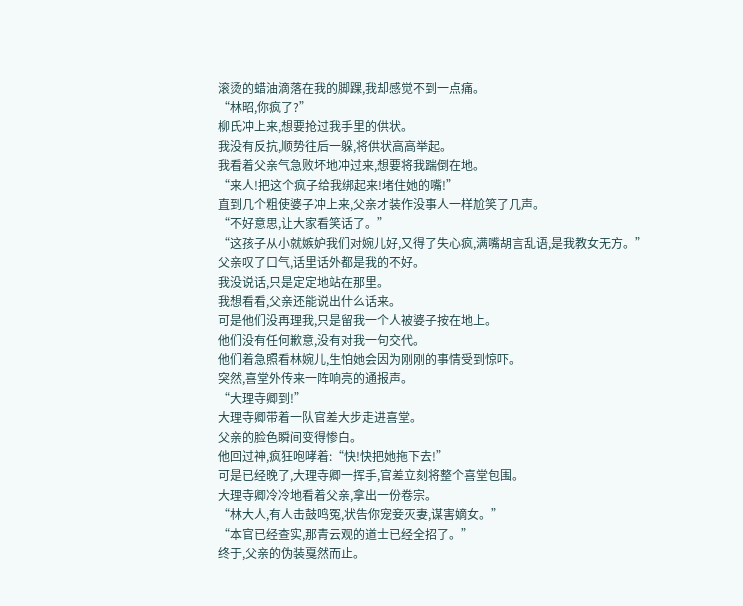滚烫的蜡油滴落在我的脚踝,我却感觉不到一点痛。
“林昭,你疯了?”
柳氏冲上来,想要抢过我手里的供状。
我没有反抗,顺势往后一躲,将供状高高举起。
我看着父亲气急败坏地冲过来,想要将我踹倒在地。
“来人!把这个疯子给我绑起来!堵住她的嘴!”
直到几个粗使婆子冲上来,父亲才装作没事人一样尬笑了几声。
“不好意思,让大家看笑话了。”
“这孩子从小就嫉妒我们对婉儿好,又得了失心疯,满嘴胡言乱语,是我教女无方。”
父亲叹了口气,话里话外都是我的不好。
我没说话,只是定定地站在那里。
我想看看,父亲还能说出什么话来。
可是他们没再理我,只是留我一个人被婆子按在地上。
他们没有任何歉意,没有对我一句交代。
他们着急照看林婉儿,生怕她会因为刚刚的事情受到惊吓。
突然,喜堂外传来一阵响亮的通报声。
“大理寺卿到!”
大理寺卿带着一队官差大步走进喜堂。
父亲的脸色瞬间变得惨白。
他回过神,疯狂咆哮着:“快!快把她拖下去!”
可是已经晚了,大理寺卿一挥手,官差立刻将整个喜堂包围。
大理寺卿冷冷地看着父亲,拿出一份卷宗。
“林大人,有人击鼓鸣冤,状告你宠妾灭妻,谋害嫡女。”
“本官已经查实,那青云观的道士已经全招了。”
终于,父亲的伪装戛然而止。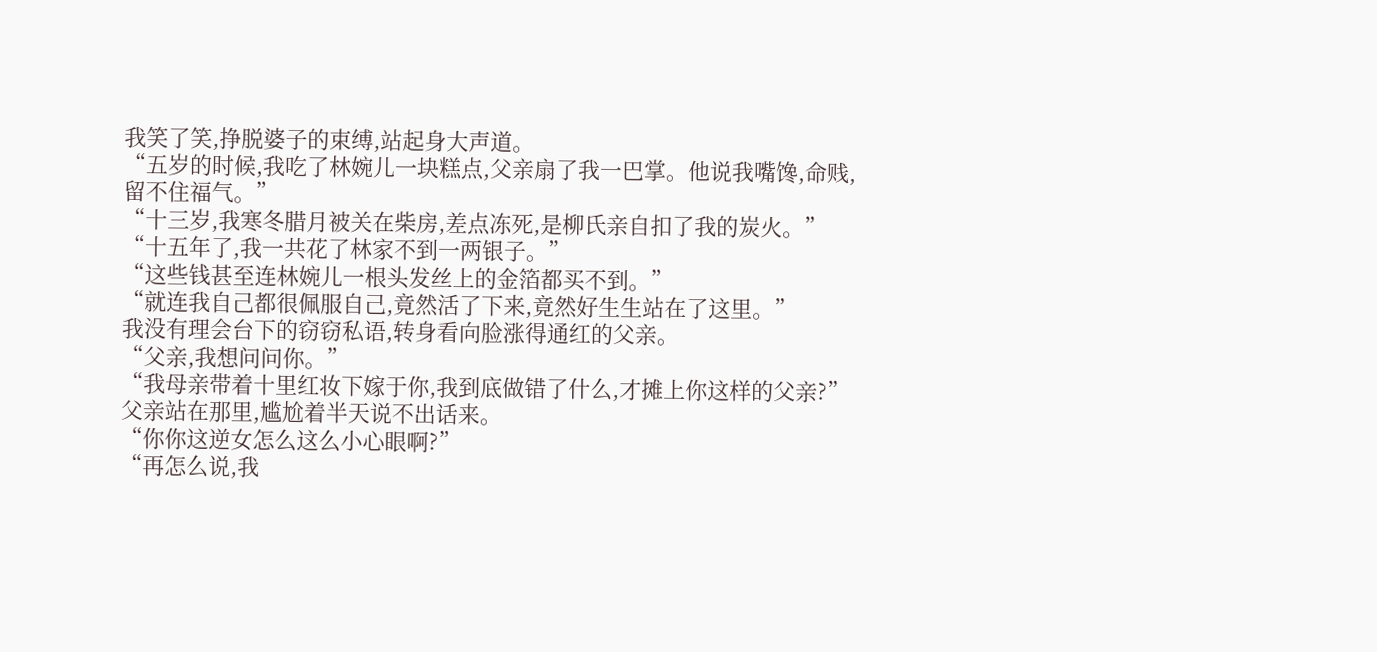我笑了笑,挣脱婆子的束缚,站起身大声道。
“五岁的时候,我吃了林婉儿一块糕点,父亲扇了我一巴掌。他说我嘴馋,命贱,留不住福气。”
“十三岁,我寒冬腊月被关在柴房,差点冻死,是柳氏亲自扣了我的炭火。”
“十五年了,我一共花了林家不到一两银子。”
“这些钱甚至连林婉儿一根头发丝上的金箔都买不到。”
“就连我自己都很佩服自己,竟然活了下来,竟然好生生站在了这里。”
我没有理会台下的窃窃私语,转身看向脸涨得通红的父亲。
“父亲,我想问问你。”
“我母亲带着十里红妆下嫁于你,我到底做错了什么,才摊上你这样的父亲?”
父亲站在那里,尴尬着半天说不出话来。
“你你这逆女怎么这么小心眼啊?”
“再怎么说,我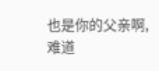也是你的父亲啊,难道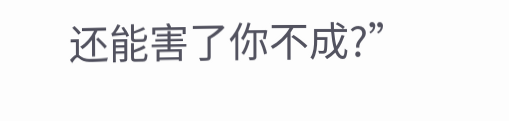还能害了你不成?”